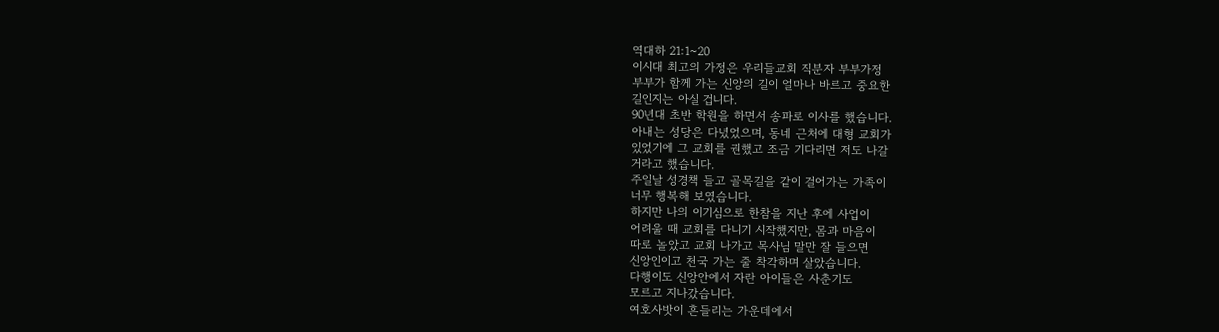역대하 21:1~20
이시대 최고의 가정은 우리들교회 직분자 부부가정
부부가 함께 가는 신앙의 길이 얼마나 바르고 중요한
길인지는 아실 겁니다.
90년대 초반 학원을 하면서 송파로 이사를 했습니다.
아내는 성당은 다녔었으며, 동네 근처에 대형 교회가
있었기에 그 교회를 권했고 조금 기다리면 저도 나갈
거라고 했습니다.
주일날 성경책 들고 골목길을 같이 걸어가는 가족이
너무 행복해 보였습니다.
하지만 나의 이기심으로 한참을 지난 후에 사업이
어려울 때 교회를 다니기 시작했지만, 몸과 마음이
따로 놀았고 교회 나가고 목사님 말만 잘 들으면
신앙인이고 천국 가는 줄 착각하며 살았습니다.
다행이도 신앙안에서 자란 아이들은 사춘기도
모르고 지나갔습니다.
여호사밧이 흔들리는 가운데에서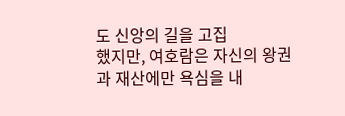도 신앙의 길을 고집
했지만, 여호람은 자신의 왕권과 재산에만 욕심을 내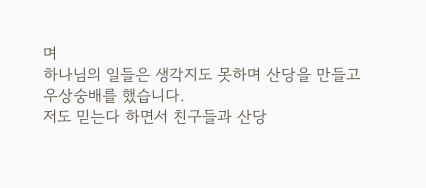며
하나님의 일들은 생각지도 못하며 산당을 만들고
우상숭배를 했습니다.
저도 믿는다 하면서 친구들과 산당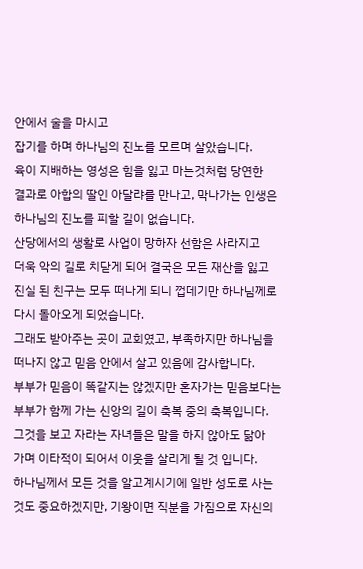안에서 술을 마시고
잡기를 하며 하나님의 진노를 모르며 살았습니다.
육이 지배하는 영성은 힘을 잃고 마는것처럼 당연한
결과로 아합의 딸인 아달랴를 만나고, 막나가는 인생은
하나님의 진노를 피할 길이 없습니다.
산당에서의 생활로 사업이 망하자 선함은 사라지고
더욱 악의 길로 치닫게 되어 결국은 모든 재산을 잃고
진실 된 친구는 모두 떠나게 되니 껍데기만 하나님께로
다시 돌아오게 되었습니다.
그래도 받아주는 곳이 교회였고, 부족하지만 하나님을
떠나지 않고 믿음 안에서 살고 있음에 감사합니다.
부부가 믿음이 똑같지는 않겠지만 혼자가는 믿음보다는
부부가 함께 가는 신앙의 길이 축복 중의 축복입니다.
그것을 보고 자라는 자녀들은 말을 하지 않아도 닮아
가며 이타적이 되어서 이웃을 살리게 될 것 입니다.
하나님께서 모든 것을 알고계시기에 일반 성도로 사는
것도 중요하겠지만, 기왕이면 직분을 가짐으로 자신의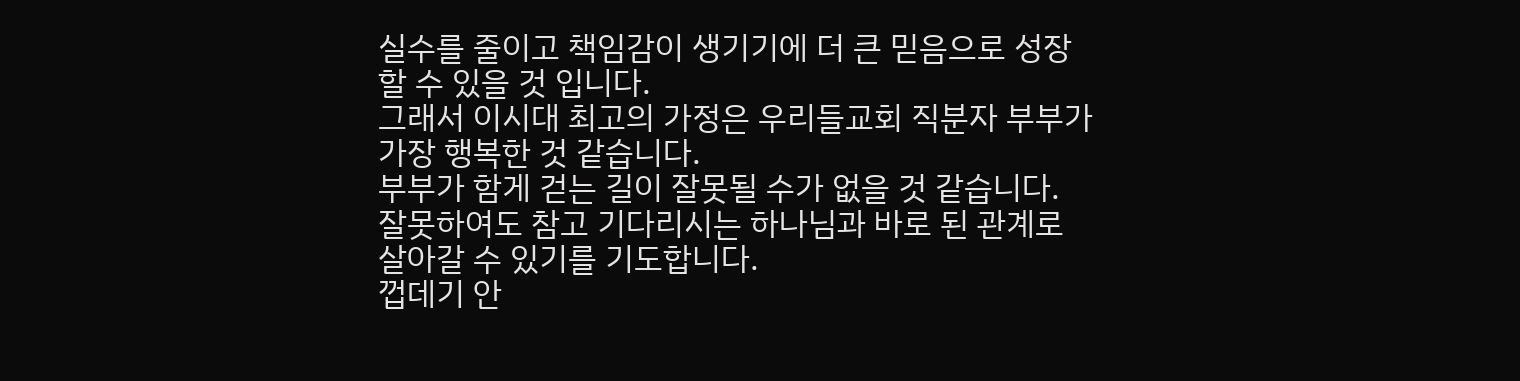실수를 줄이고 책임감이 생기기에 더 큰 믿음으로 성장
할 수 있을 것 입니다.
그래서 이시대 최고의 가정은 우리들교회 직분자 부부가
가장 행복한 것 같습니다.
부부가 함게 걷는 길이 잘못될 수가 없을 것 같습니다.
잘못하여도 참고 기다리시는 하나님과 바로 된 관계로
살아갈 수 있기를 기도합니다.
껍데기 안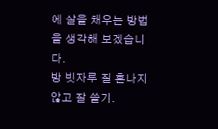에 살을 채우는 방법을 생각해 보겠습니다.
방 빗자루 질 혼나지 않고 잘 쓸기.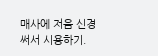매사에 저음 신경 써서 시용하기.